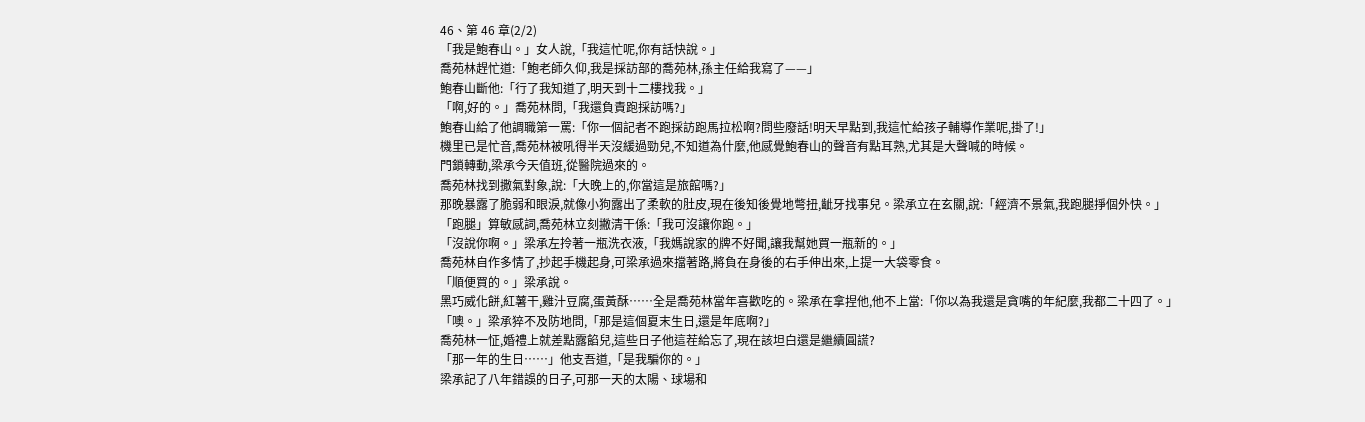46、第 46 章(2/2)
「我是鮑春山。」女人說,「我這忙呢,你有話快說。」
喬苑林趕忙道:「鮑老師久仰,我是採訪部的喬苑林,孫主任給我寫了——」
鮑春山斷他:「行了我知道了,明天到十二樓找我。」
「啊,好的。」喬苑林問,「我還負責跑採訪嗎?」
鮑春山給了他調職第一罵:「你一個記者不跑採訪跑馬拉松啊?問些廢話!明天早點到,我這忙給孩子輔導作業呢,掛了!」
機里已是忙音,喬苑林被吼得半天沒緩過勁兒,不知道為什麼,他感覺鮑春山的聲音有點耳熟,尤其是大聲喊的時候。
門鎖轉動,梁承今天值班,從醫院過來的。
喬苑林找到撒氣對象,說:「大晚上的,你當這是旅館嗎?」
那晚暴露了脆弱和眼淚,就像小狗露出了柔軟的肚皮,現在後知後覺地彆扭,齜牙找事兒。梁承立在玄關,說:「經濟不景氣,我跑腿掙個外快。」
「跑腿」算敏感詞,喬苑林立刻撇清干係:「我可沒讓你跑。」
「沒說你啊。」梁承左拎著一瓶洗衣液,「我媽說家的牌不好聞,讓我幫她買一瓶新的。」
喬苑林自作多情了,抄起手機起身,可梁承過來擋著路,將負在身後的右手伸出來,上提一大袋零食。
「順便買的。」梁承說。
黑巧威化餅,紅薯干,雞汁豆腐,蛋黃酥……全是喬苑林當年喜歡吃的。梁承在拿捏他,他不上當:「你以為我還是貪嘴的年紀麼,我都二十四了。」
「噢。」梁承猝不及防地問,「那是這個夏末生日,還是年底啊?」
喬苑林一怔,婚禮上就差點露餡兒,這些日子他這茬給忘了,現在該坦白還是繼續圓謊?
「那一年的生日……」他支吾道,「是我騙你的。」
梁承記了八年錯誤的日子,可那一天的太陽、球場和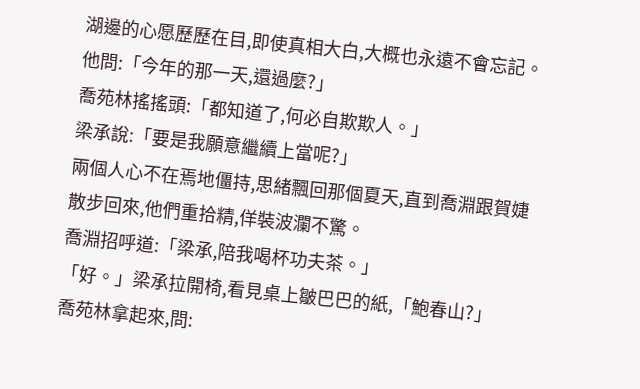湖邊的心愿歷歷在目,即使真相大白,大概也永遠不會忘記。
他問:「今年的那一天,還過麼?」
喬苑林搖搖頭:「都知道了,何必自欺欺人。」
梁承說:「要是我願意繼續上當呢?」
兩個人心不在焉地僵持,思緒飄回那個夏天,直到喬淵跟賀婕散步回來,他們重拾精,佯裝波瀾不驚。
喬淵招呼道:「梁承,陪我喝杯功夫茶。」
「好。」梁承拉開椅,看見桌上皺巴巴的紙,「鮑春山?」
喬苑林拿起來,問: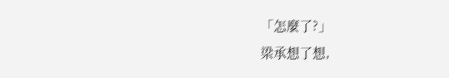「怎麼了?」
梁承想了想,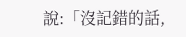說:「沒記錯的話,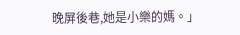晚屏後巷,她是小樂的媽。」